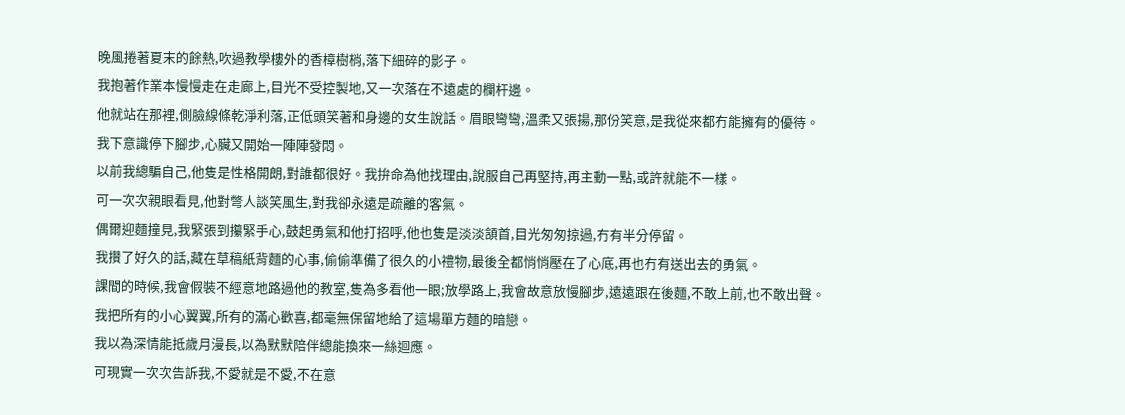晚風捲著夏末的餘熱,吹過教學樓外的香樟樹梢,落下細碎的影子。
我抱著作業本慢慢走在走廊上,目光不受控製地,又一次落在不遠處的欄杆邊。
他就站在那裡,側臉線條乾淨利落,正低頭笑著和身邊的女生說話。眉眼彎彎,溫柔又張揚,那份笑意,是我從來都冇能擁有的優待。
我下意識停下腳步,心臟又開始一陣陣發悶。
以前我總騙自己,他隻是性格開朗,對誰都很好。我拚命為他找理由,說服自己再堅持,再主動一點,或許就能不一樣。
可一次次親眼看見,他對彆人談笑風生,對我卻永遠是疏離的客氣。
偶爾迎麵撞見,我緊張到攥緊手心,鼓起勇氣和他打招呼,他也隻是淡淡頷首,目光匆匆掠過,冇有半分停留。
我攢了好久的話,藏在草稿紙背麵的心事,偷偷準備了很久的小禮物,最後全都悄悄壓在了心底,再也冇有送出去的勇氣。
課間的時候,我會假裝不經意地路過他的教室,隻為多看他一眼;放學路上,我會故意放慢腳步,遠遠跟在後麵,不敢上前,也不敢出聲。
我把所有的小心翼翼,所有的滿心歡喜,都毫無保留地給了這場單方麵的暗戀。
我以為深情能抵歲月漫長,以為默默陪伴總能換來一絲迴應。
可現實一次次告訴我,不愛就是不愛,不在意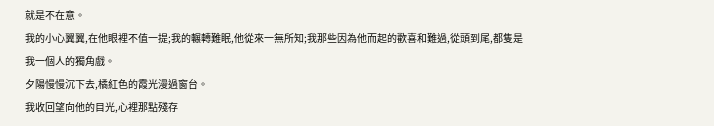就是不在意。
我的小心翼翼,在他眼裡不值一提;我的輾轉難眠,他從來一無所知;我那些因為他而起的歡喜和難過,從頭到尾,都隻是我一個人的獨角戲。
夕陽慢慢沉下去,橘紅色的霞光漫過窗台。
我收回望向他的目光,心裡那點殘存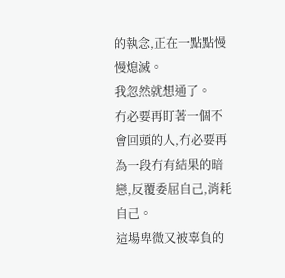的執念,正在一點點慢慢熄滅。
我忽然就想通了。
冇必要再盯著一個不會回頭的人,冇必要再為一段冇有結果的暗戀,反覆委屈自己,消耗自己。
這場卑微又被辜負的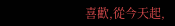喜歡,從今天起,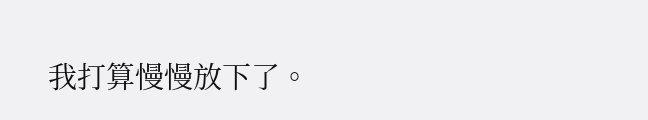我打算慢慢放下了。